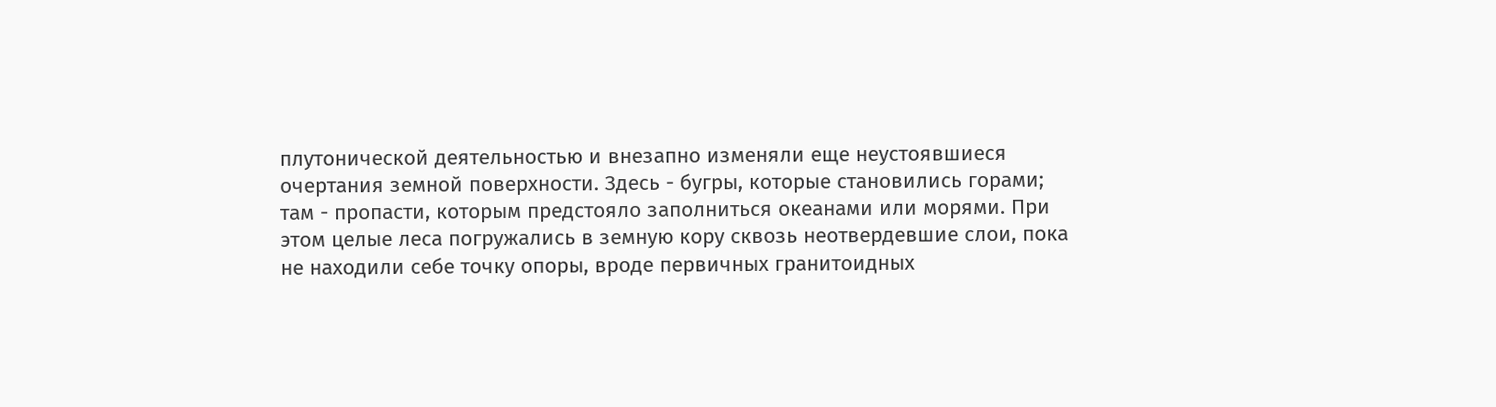плутонической деятельностью и внезапно изменяли еще неустоявшиеся
очертания земной поверхности. Здесь - бугры, которые становились горами;
там - пропасти, которым предстояло заполниться океанами или морями. При
этом целые леса погружались в земную кору сквозь неотвердевшие слои, пока
не находили себе точку опоры, вроде первичных гранитоидных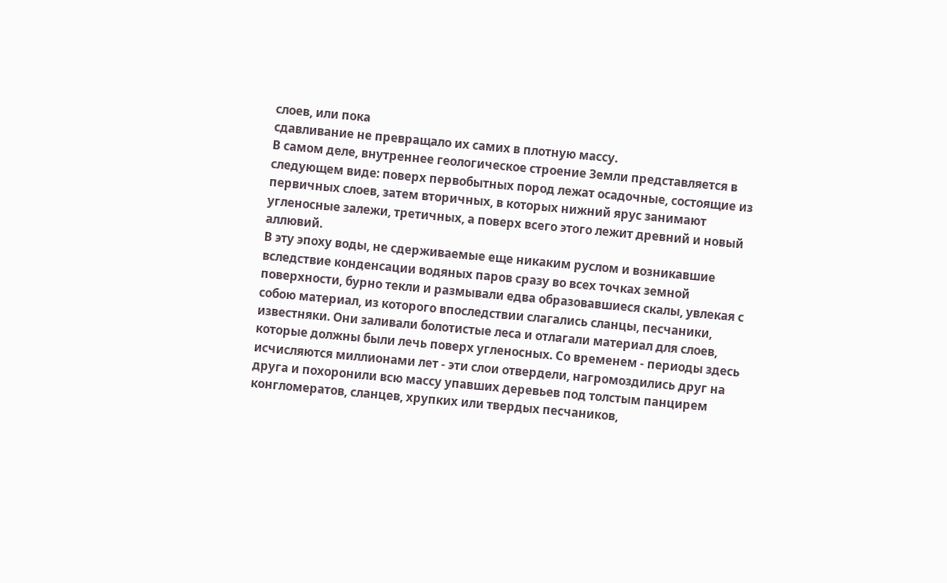слоев, или пока
сдавливание не превращало их самих в плотную массу.
В самом деле, внутреннее геологическое строение Земли представляется в
следующем виде: поверх первобытных пород лежат осадочные, состоящие из
первичных слоев, затем вторичных, в которых нижний ярус занимают
угленосные залежи, третичных, а поверх всего этого лежит древний и новый
аллювий.
В эту эпоху воды, не сдерживаемые еще никаким руслом и возникавшие
вследствие конденсации водяных паров сразу во всех точках земной
поверхности, бурно текли и размывали едва образовавшиеся скалы, увлекая с
собою материал, из которого впоследствии слагались сланцы, песчаники,
известняки. Они заливали болотистые леса и отлагали материал для слоев,
которые должны были лечь поверх угленосных. Со временем - периоды здесь
исчисляются миллионами лет - эти слои отвердели, нагромоздились друг на
друга и похоронили всю массу упавших деревьев под толстым панцирем
конгломератов, сланцев, хрупких или твердых песчаников,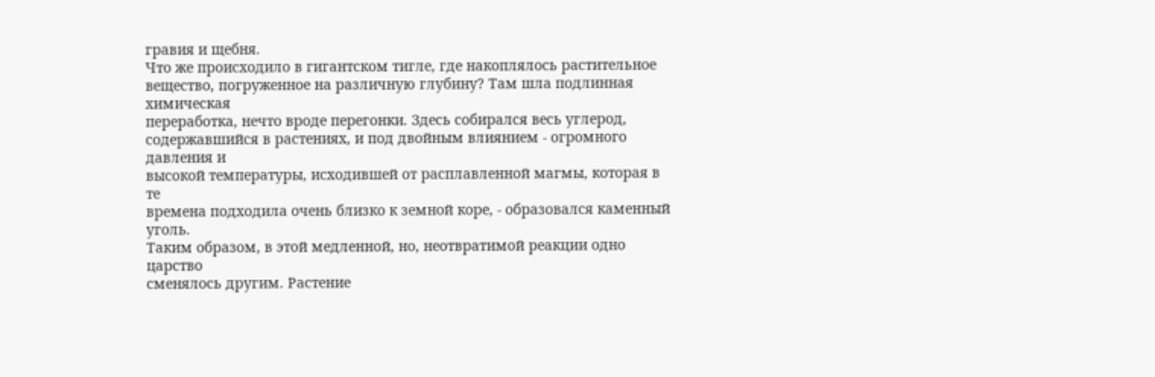гравия и щебня.
Что же происходило в гигантском тигле, где накоплялось растительное
вещество, погруженное на различную глубину? Там шла подлинная химическая
переработка, нечто вроде перегонки. Здесь собирался весь углерод,
содержавшийся в растениях, и под двойным влиянием - огромного давления и
высокой температуры, исходившей от расплавленной магмы, которая в те
времена подходила очень близко к земной коре, - образовался каменный
уголь.
Таким образом, в этой медленной, но, неотвратимой реакции одно царство
сменялось другим. Растение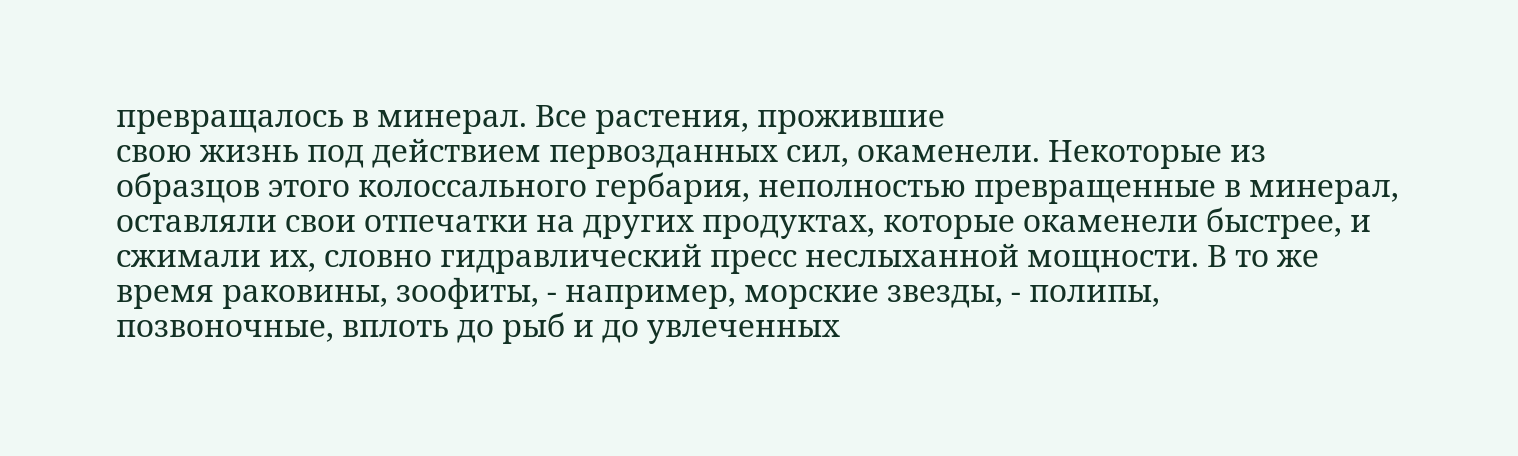превращалось в минерал. Все растения, прожившие
свою жизнь под действием первозданных сил, окаменели. Некоторые из
образцов этого колоссального гербария, неполностью превращенные в минерал,
оставляли свои отпечатки на других продуктах, которые окаменели быстрее, и
сжимали их, словно гидравлический пресс неслыханной мощности. В то же
время раковины, зоофиты, - например, морские звезды, - полипы,
позвоночные, вплоть до рыб и до увлеченных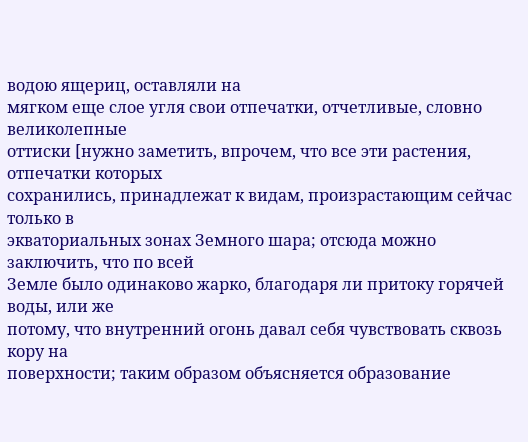водою ящериц, оставляли на
мягком еще слое угля свои отпечатки, отчетливые, словно великолепные
оттиски [нужно заметить, впрочем, что все эти растения, отпечатки которых
сохранились, принадлежат к видам, произрастающим сейчас только в
экваториальных зонах Земного шара; отсюда можно заключить, что по всей
Земле было одинаково жарко, благодаря ли притоку горячей воды, или же
потому, что внутренний огонь давал себя чувствовать сквозь кору на
поверхности; таким образом объясняется образование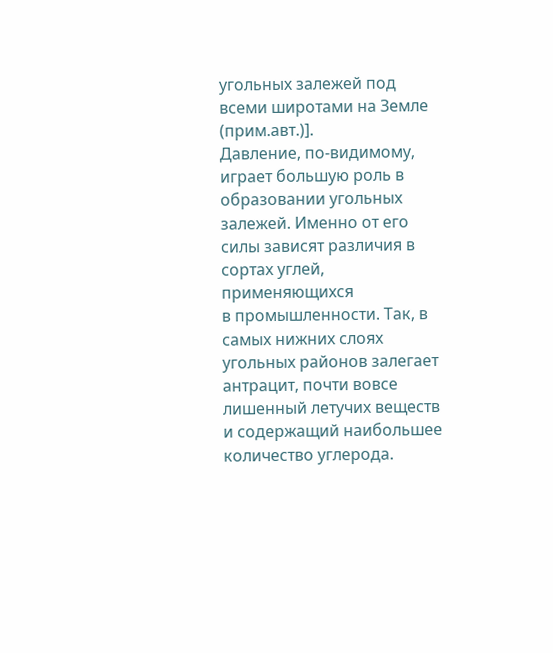угольных залежей под
всеми широтами на Земле (прим.авт.)].
Давление, по-видимому, играет большую роль в образовании угольных
залежей. Именно от его силы зависят различия в сортах углей, применяющихся
в промышленности. Так, в самых нижних слоях угольных районов залегает
антрацит, почти вовсе лишенный летучих веществ и содержащий наибольшее
количество углерода.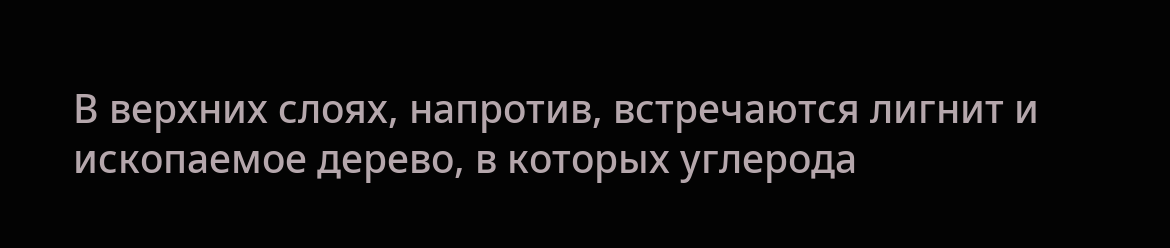В верхних слоях, напротив, встречаются лигнит и
ископаемое дерево, в которых углерода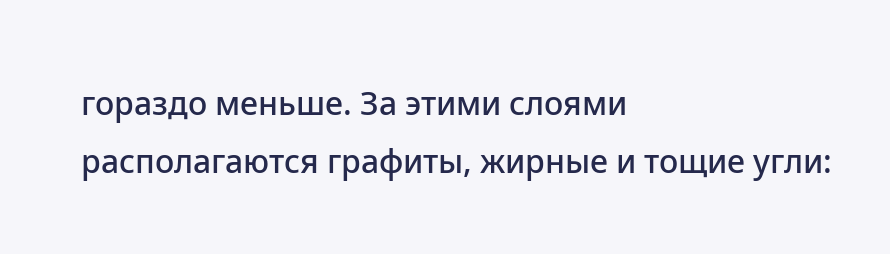гораздо меньше. За этими слоями
располагаются графиты, жирные и тощие угли: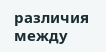различия между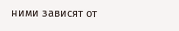ними зависят от